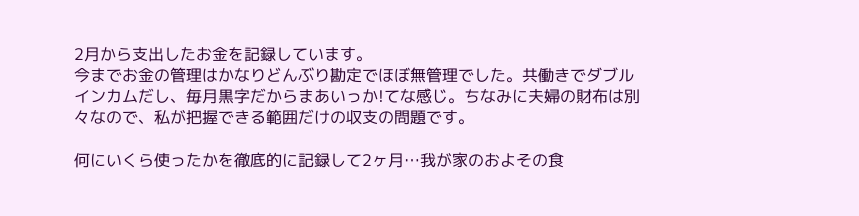2月から支出したお金を記録しています。
今までお金の管理はかなりどんぶり勘定でほぼ無管理でした。共働きでダブルインカムだし、毎月黒字だからまあいっか!てな感じ。ちなみに夫婦の財布は別々なので、私が把握できる範囲だけの収支の問題です。

何にいくら使ったかを徹底的に記録して2ヶ月…我が家のおよその食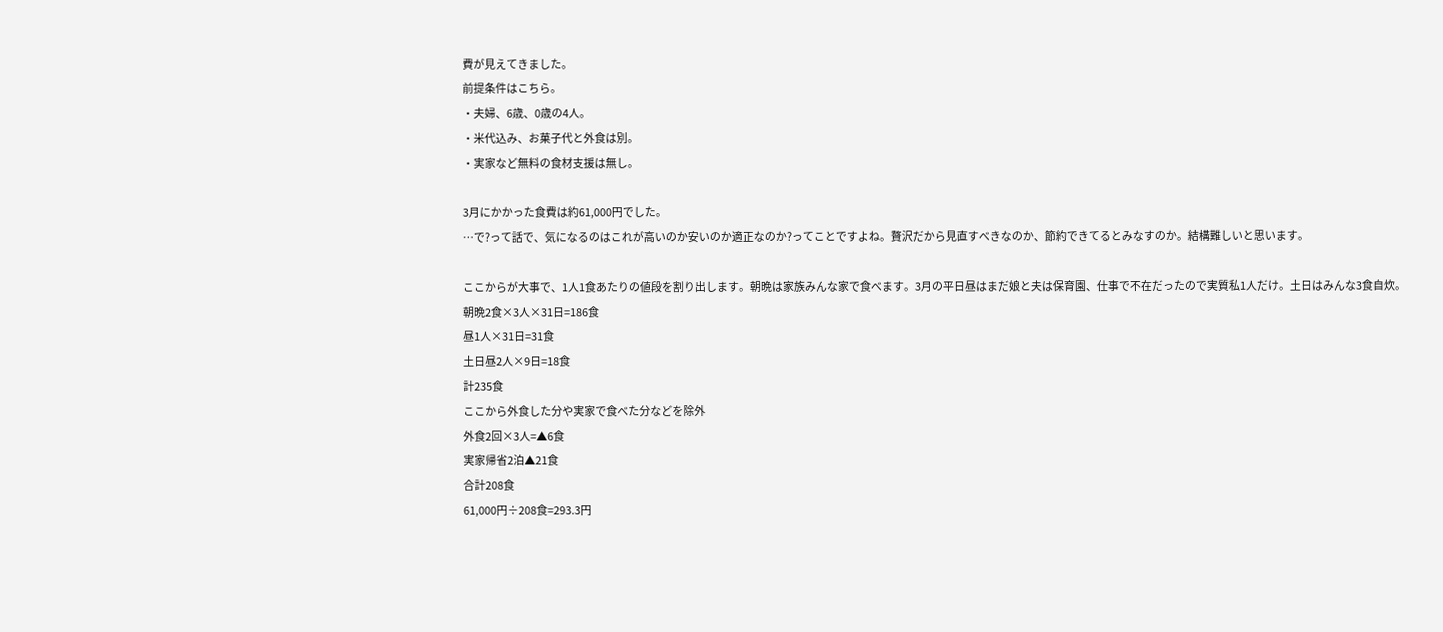費が見えてきました。
前提条件はこちら。
・夫婦、6歳、0歳の4人。
・米代込み、お菓子代と外食は別。
・実家など無料の食材支援は無し。

3月にかかった食費は約61,000円でした。
…で?って話で、気になるのはこれが高いのか安いのか適正なのか?ってことですよね。贅沢だから見直すべきなのか、節約できてるとみなすのか。結構難しいと思います。

ここからが大事で、1人1食あたりの値段を割り出します。朝晩は家族みんな家で食べます。3月の平日昼はまだ娘と夫は保育園、仕事で不在だったので実質私1人だけ。土日はみんな3食自炊。
朝晩2食×3人×31日=186食
昼1人×31日=31食
土日昼2人×9日=18食
計235食
ここから外食した分や実家で食べた分などを除外
外食2回×3人=▲6食
実家帰省2泊▲21食
合計208食
61,000円÷208食=293.3円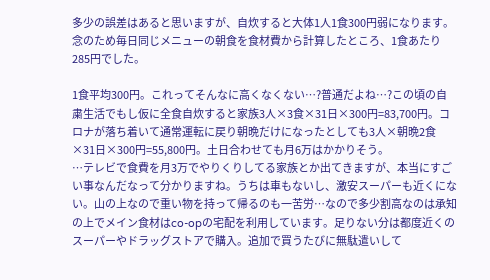多少の誤差はあると思いますが、自炊すると大体1人1食300円弱になります。念のため毎日同じメニューの朝食を食材費から計算したところ、1食あたり285円でした。

1食平均300円。これってそんなに高くなくない…?普通だよね…?この頃の自粛生活でもし仮に全食自炊すると家族3人×3食×31日×300円=83,700円。コロナが落ち着いて通常運転に戻り朝晩だけになったとしても3人×朝晩2食×31日×300円=55,800円。土日合わせても月6万はかかりそう。
…テレビで食費を月3万でやりくりしてる家族とか出てきますが、本当にすごい事なんだなって分かりますね。うちは車もないし、激安スーパーも近くにない。山の上なので重い物を持って帰るのも一苦労…なので多少割高なのは承知の上でメイン食材はco-opの宅配を利用しています。足りない分は都度近くのスーパーやドラッグストアで購入。追加で買うたびに無駄遣いして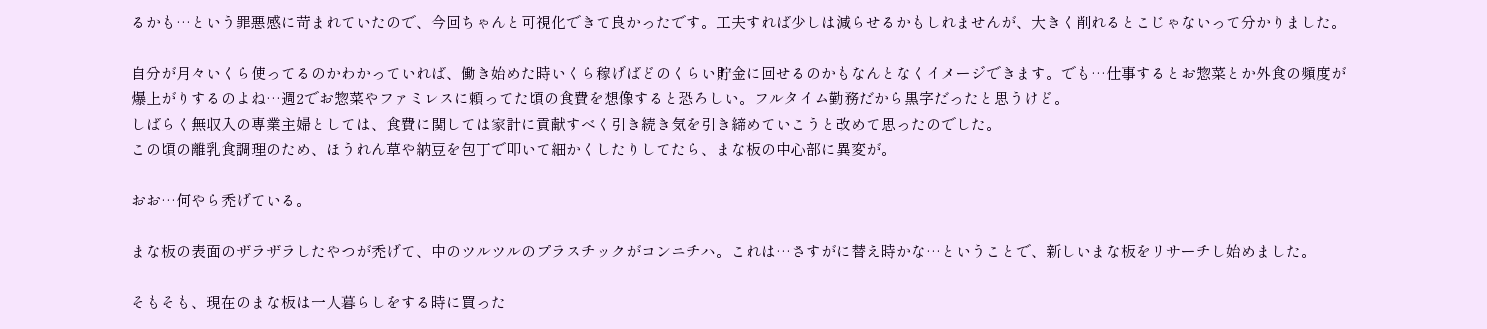るかも…という罪悪感に苛まれていたので、今回ちゃんと可視化できて良かったです。工夫すれば少しは減らせるかもしれませんが、大きく削れるとこじゃないって分かりました。

自分が月々いくら使ってるのかわかっていれば、働き始めた時いくら稼げばどのくらい貯金に回せるのかもなんとなくイメージできます。でも…仕事するとお惣菜とか外食の頻度が爆上がりするのよね…週2でお惣菜やファミレスに頼ってた頃の食費を想像すると恐ろしい。フルタイム勤務だから黒字だったと思うけど。
しばらく無収入の専業主婦としては、食費に関しては家計に貢献すべく引き続き気を引き締めていこうと改めて思ったのでした。
この頃の離乳食調理のため、ほうれん草や納豆を包丁で叩いて細かくしたりしてたら、まな板の中心部に異変が。

おお…何やら禿げている。

まな板の表面のザラザラしたやつが禿げて、中のツルツルのプラスチックがコンニチハ。これは…さすがに替え時かな…ということで、新しいまな板をリサーチし始めました。

そもそも、現在のまな板は一人暮らしをする時に買った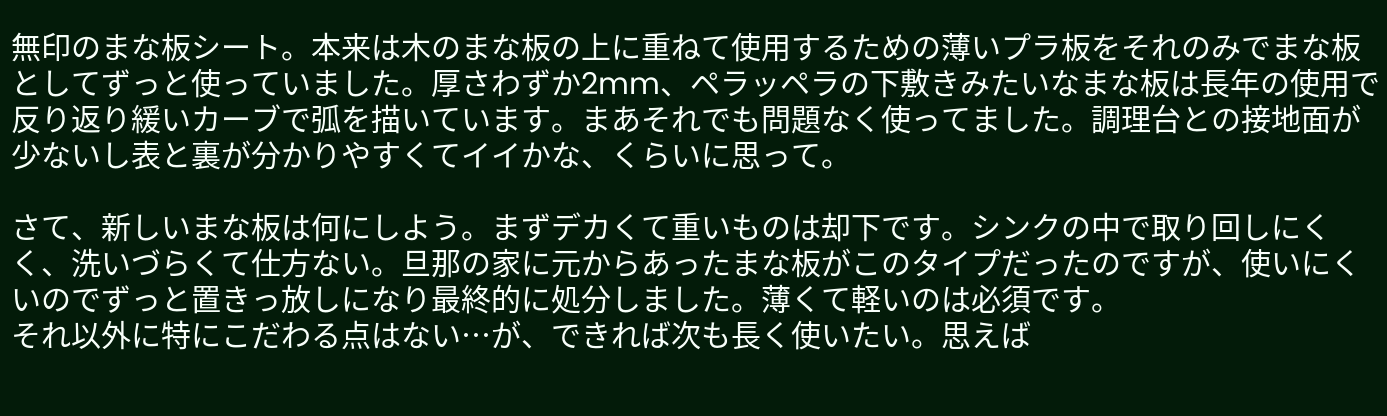無印のまな板シート。本来は木のまな板の上に重ねて使用するための薄いプラ板をそれのみでまな板としてずっと使っていました。厚さわずか2mm、ペラッペラの下敷きみたいなまな板は長年の使用で反り返り緩いカーブで弧を描いています。まあそれでも問題なく使ってました。調理台との接地面が少ないし表と裏が分かりやすくてイイかな、くらいに思って。

さて、新しいまな板は何にしよう。まずデカくて重いものは却下です。シンクの中で取り回しにくく、洗いづらくて仕方ない。旦那の家に元からあったまな板がこのタイプだったのですが、使いにくいのでずっと置きっ放しになり最終的に処分しました。薄くて軽いのは必須です。
それ以外に特にこだわる点はない…が、できれば次も長く使いたい。思えば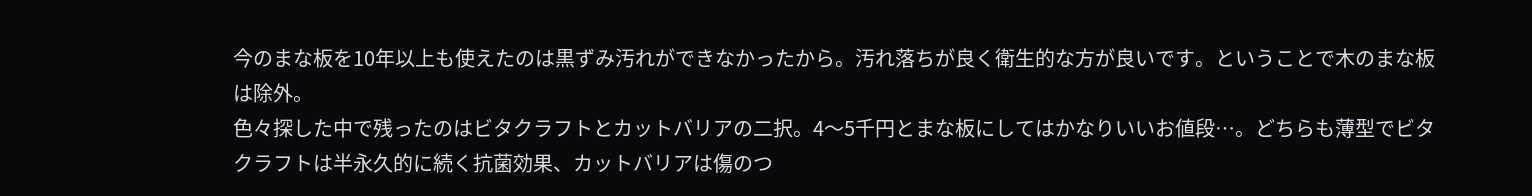今のまな板を10年以上も使えたのは黒ずみ汚れができなかったから。汚れ落ちが良く衛生的な方が良いです。ということで木のまな板は除外。
色々探した中で残ったのはビタクラフトとカットバリアの二択。4〜5千円とまな板にしてはかなりいいお値段…。どちらも薄型でビタクラフトは半永久的に続く抗菌効果、カットバリアは傷のつ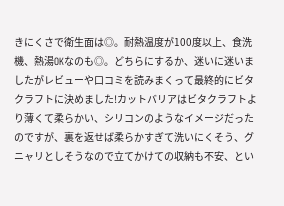きにくさで衛生面は◎。耐熱温度が100度以上、食洗機、熱湯OKなのも◎。どちらにするか、迷いに迷いましたがレビューや口コミを読みまくって最終的にビタクラフトに決めました!カットバリアはビタクラフトより薄くて柔らかい、シリコンのようなイメージだったのですが、裏を返せば柔らかすぎて洗いにくそう、グニャリとしそうなので立てかけての収納も不安、とい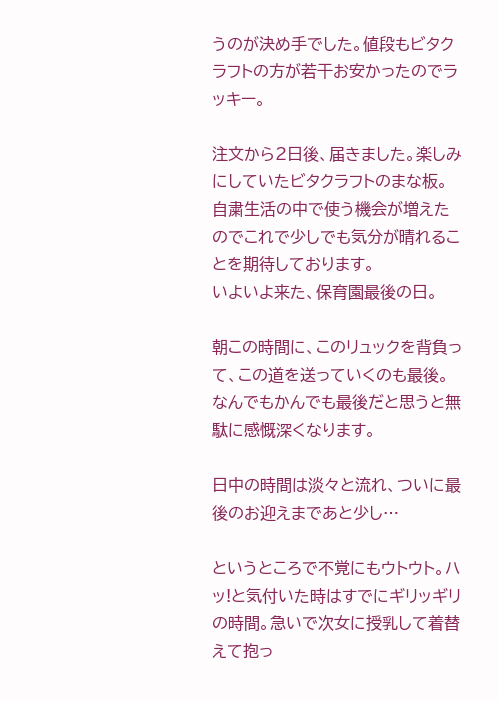うのが決め手でした。値段もビタクラフトの方が若干お安かったのでラッキー。

注文から2日後、届きました。楽しみにしていたビタクラフトのまな板。自粛生活の中で使う機会が増えたのでこれで少しでも気分が晴れることを期待しております。
いよいよ来た、保育園最後の日。

朝この時間に、このリュックを背負って、この道を送っていくのも最後。なんでもかんでも最後だと思うと無駄に感慨深くなります。

日中の時間は淡々と流れ、ついに最後のお迎えまであと少し…

というところで不覚にもウトウト。ハッ!と気付いた時はすでにギリッギリの時間。急いで次女に授乳して着替えて抱っ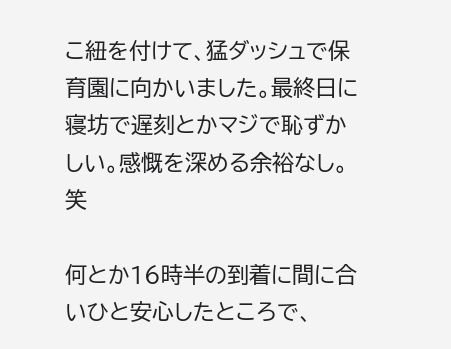こ紐を付けて、猛ダッシュで保育園に向かいました。最終日に寝坊で遅刻とかマジで恥ずかしい。感慨を深める余裕なし。笑

何とか16時半の到着に間に合いひと安心したところで、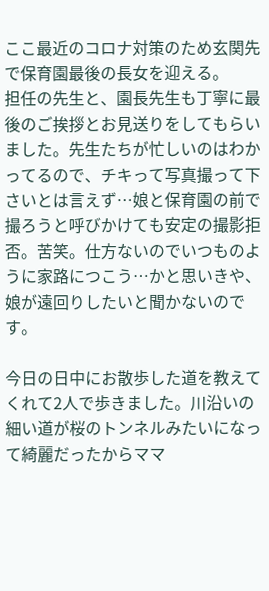ここ最近のコロナ対策のため玄関先で保育園最後の長女を迎える。
担任の先生と、園長先生も丁寧に最後のご挨拶とお見送りをしてもらいました。先生たちが忙しいのはわかってるので、チキって写真撮って下さいとは言えず…娘と保育園の前で撮ろうと呼びかけても安定の撮影拒否。苦笑。仕方ないのでいつものように家路につこう…かと思いきや、娘が遠回りしたいと聞かないのです。

今日の日中にお散歩した道を教えてくれて2人で歩きました。川沿いの細い道が桜のトンネルみたいになって綺麗だったからママ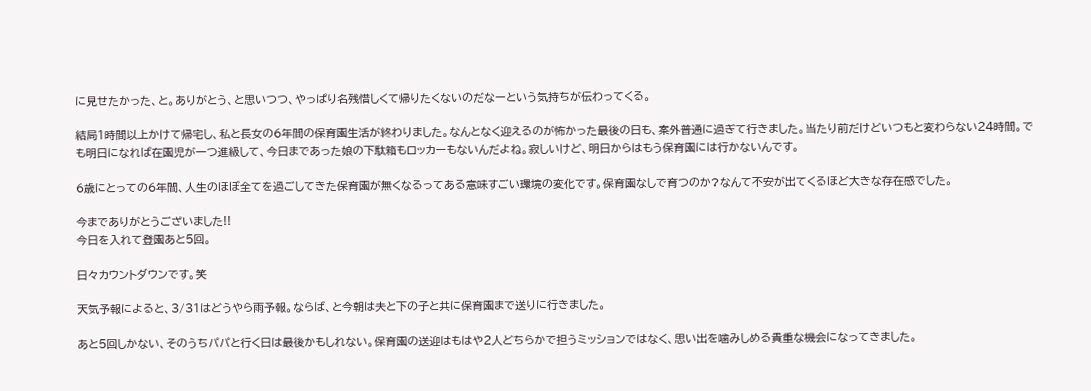に見せたかった、と。ありがとう、と思いつつ、やっぱり名残惜しくて帰りたくないのだなーという気持ちが伝わってくる。

結局1時間以上かけて帰宅し、私と長女の6年間の保育園生活が終わりました。なんとなく迎えるのが怖かった最後の日も、案外普通に過ぎて行きました。当たり前だけどいつもと変わらない24時間。でも明日になれば在園児が一つ進級して、今日まであった娘の下駄箱もロッカーもないんだよね。寂しいけど、明日からはもう保育園には行かないんです。

6歳にとっての6年間、人生のほぼ全てを過ごしてきた保育園が無くなるってある意味すごい環境の変化です。保育園なしで育つのか?なんて不安が出てくるほど大きな存在感でした。

今までありがとうございました!!
今日を入れて登園あと5回。

日々カウントダウンです。笑

天気予報によると、3/31はどうやら雨予報。ならば、と今朝は夫と下の子と共に保育園まで送りに行きました。

あと5回しかない、そのうちパパと行く日は最後かもしれない。保育園の送迎はもはや2人どちらかで担うミッションではなく、思い出を噛みしめる貴重な機会になってきました。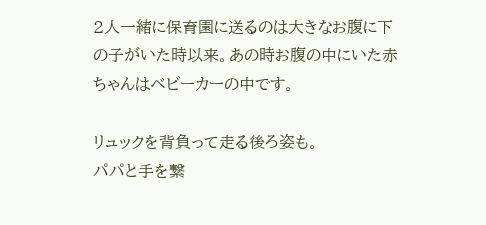2人一緒に保育園に送るのは大きなお腹に下の子がいた時以来。あの時お腹の中にいた赤ちゃんはベビーカーの中です。

リュックを背負って走る後ろ姿も。
パパと手を繋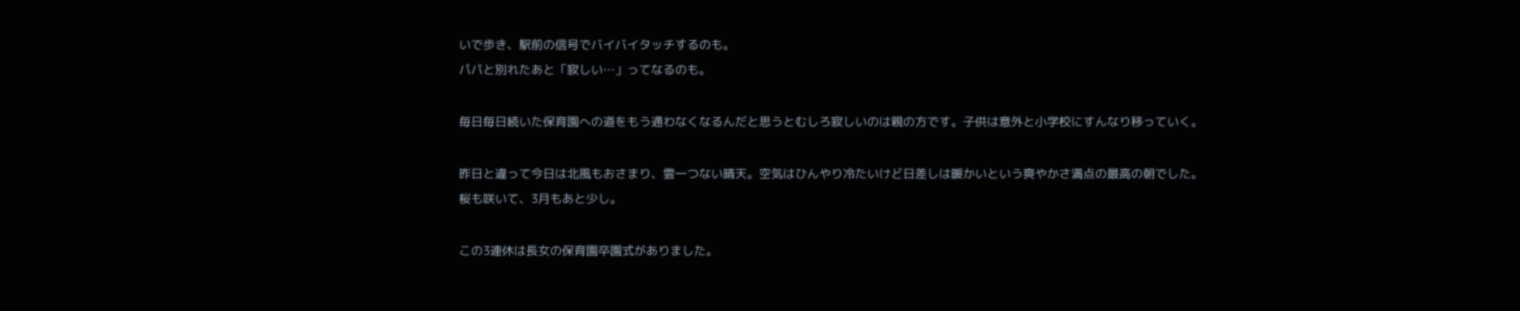いで歩き、駅前の信号でバイバイタッチするのも。
パパと別れたあと「寂しい…」ってなるのも。

毎日毎日続いた保育園への道をもう通わなくなるんだと思うとむしろ寂しいのは親の方です。子供は意外と小学校にすんなり移っていく。

昨日と違って今日は北風もおさまり、雲一つない晴天。空気はひんやり冷たいけど日差しは暖かいという爽やかさ満点の最高の朝でした。
桜も咲いて、3月もあと少し。

この3連休は長女の保育園卒園式がありました。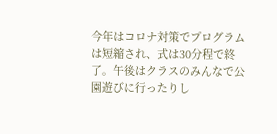今年はコロナ対策でプログラムは短縮され、式は30分程で終了。午後はクラスのみんなで公園遊びに行ったりし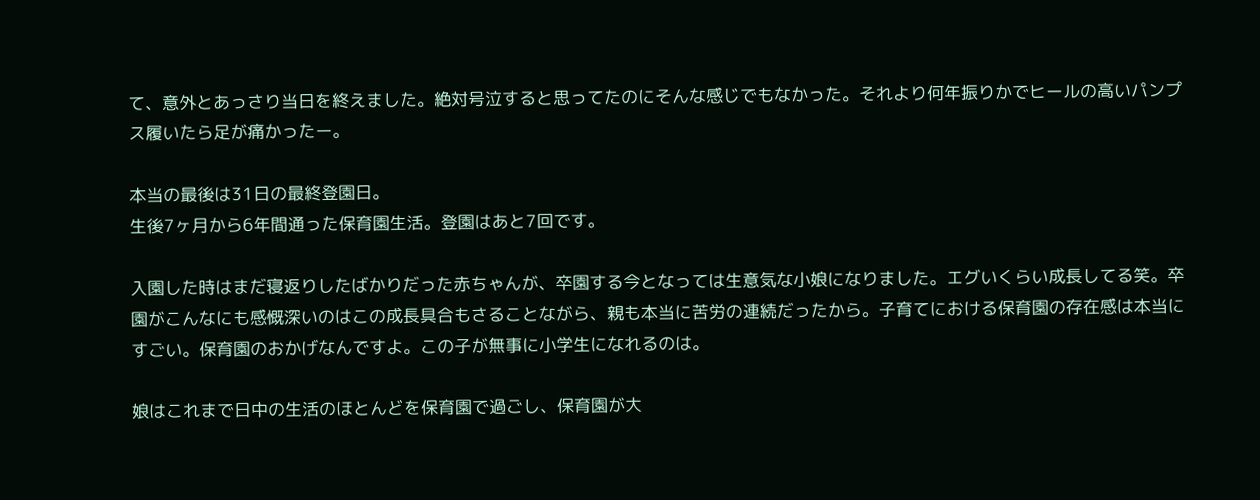て、意外とあっさり当日を終えました。絶対号泣すると思ってたのにそんな感じでもなかった。それより何年振りかでヒールの高いパンプス履いたら足が痛かったー。

本当の最後は31日の最終登園日。
生後7ヶ月から6年間通った保育園生活。登園はあと7回です。

入園した時はまだ寝返りしたばかりだった赤ちゃんが、卒園する今となっては生意気な小娘になりました。エグいくらい成長してる笑。卒園がこんなにも感慨深いのはこの成長具合もさることながら、親も本当に苦労の連続だったから。子育てにおける保育園の存在感は本当にすごい。保育園のおかげなんですよ。この子が無事に小学生になれるのは。

娘はこれまで日中の生活のほとんどを保育園で過ごし、保育園が大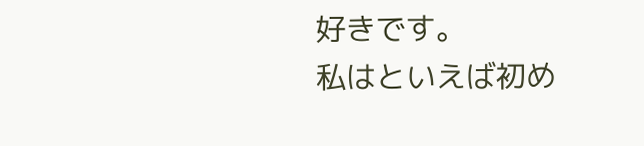好きです。
私はといえば初め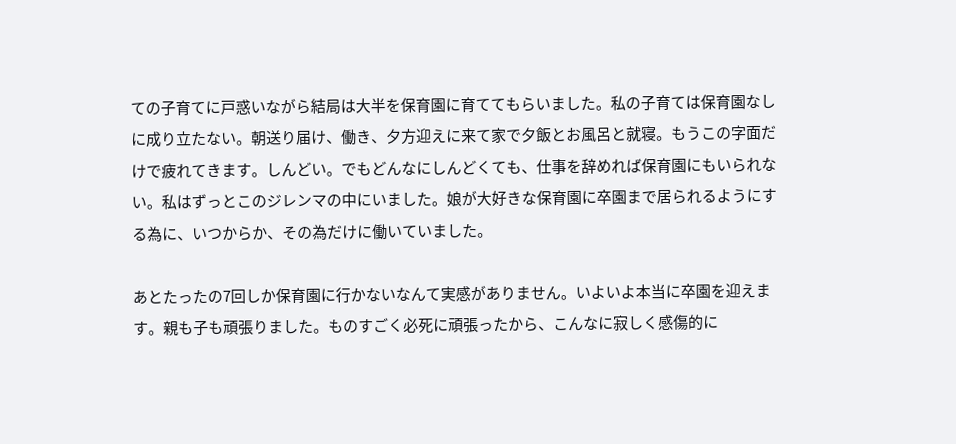ての子育てに戸惑いながら結局は大半を保育園に育ててもらいました。私の子育ては保育園なしに成り立たない。朝送り届け、働き、夕方迎えに来て家で夕飯とお風呂と就寝。もうこの字面だけで疲れてきます。しんどい。でもどんなにしんどくても、仕事を辞めれば保育園にもいられない。私はずっとこのジレンマの中にいました。娘が大好きな保育園に卒園まで居られるようにする為に、いつからか、その為だけに働いていました。

あとたったの7回しか保育園に行かないなんて実感がありません。いよいよ本当に卒園を迎えます。親も子も頑張りました。ものすごく必死に頑張ったから、こんなに寂しく感傷的に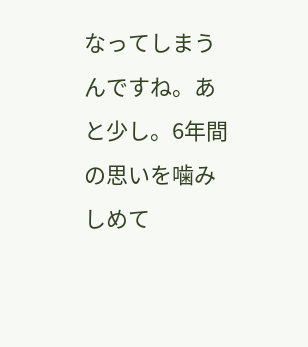なってしまうんですね。あと少し。6年間の思いを噛みしめて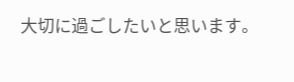大切に過ごしたいと思います。